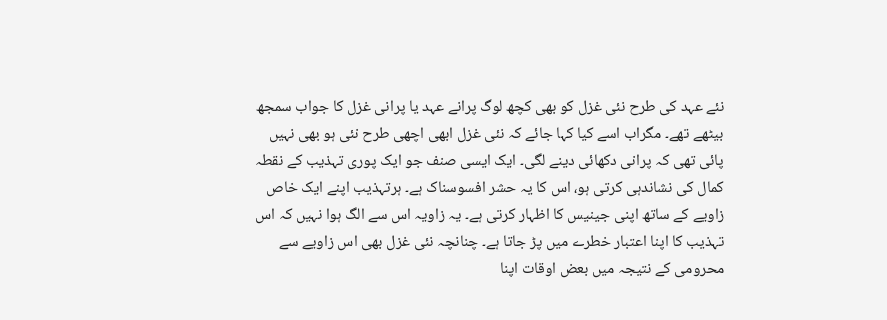نئے عہد کی طرح نئی غزل کو بھی کچھ لوگ پرانے عہد یا پرانی غزل کا جواب سمجھ بیٹھے تھے۔ مگراب اسے کیا کہا جائے کہ نئی غزل ابھی اچھی طرح نئی ہو بھی نہیں پائی تھی کہ پرانی دکھائی دینے لگی۔ ایک ایسی صنف جو ایک پوری تہذیب کے نقطہ کمال کی نشاندہی کرتی ہو، اس کا یہ حشر افسوسناک ہے۔ ہرتہذیب اپنے ایک خاص زاویے کے ساتھ اپنی جینیس کا اظہار کرتی ہے۔ یہ زاویہ اس سے الگ ہوا نہیں کہ اس تہذیب کا اپنا اعتبار خطرے میں پڑ جاتا ہے۔ چنانچہ نئی غزل بھی اس زاویے سے محرومی کے نتیجہ میں بعض اوقات اپنا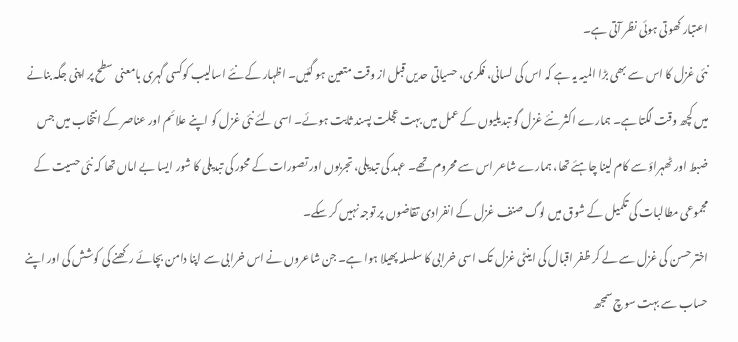اعتبار کھوتی ہوئی نظر آتی ہے۔
نئی غزل کا اس سے بھی بڑا المیہ یہ ہے کہ اس کی لسانی، فکری، حسیاتی حدیں قبل از وقت متعین ہو گئیں۔ اظہار کے نئے اسالیب کوکسی گہری بامعنی سطح پر اپنی جگہ بنانے میں کچھ وقت لگتا ہے۔ ہمارے اکثر نئے غزل گو تبدیلیوں کے عمل میں بہت عجلت پسند ثابت ہوئے۔ اسی لئے نئی غزل کو اپنے علائم اور عناصر کے انتخاب میں جس ضبط اور ٹھہراؤ سے کام لینا چاہئے تھا، ہمارے شاعر اس سے محروم تھے۔ عہد کی تبدیلی، تجربوں اور تصورات کے محور کی تبدیلی کا شور ایسا بے اماں تھا کہ نئی حسیت کے مجموعی مطالبات کی تکمیل کے شوق میں لوگ صنف غزل کے انفرادی تقاضوں پر توجہ نہیں کر سکے۔
اختر حسن کی غزل سے لے کر ظفر اقبال کی اینٹی غزل تک اسی خرابی کا سلسلہ پھیلا ہوا ہے۔ جن شاعروں نے اس خرابی سے اپنا دامن بچائے رکھنے کی کوشش کی اور اپنے حساب سے بہت سوچ سمجھ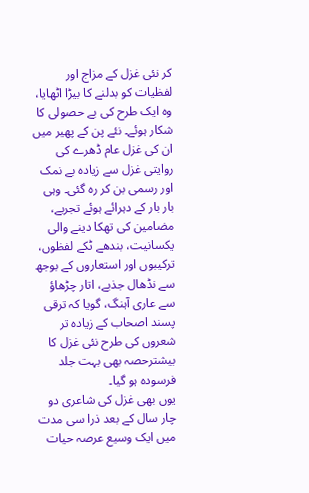کر نئی غزل کے مزاج اور لفظیات کو بدلنے کا بیڑا اٹھایا، وہ ایک طرح کی بے حصولی کا شکار ہوئے۔ نئے پن کے پھیر میں ان کی غزل عام ڈھرے کی روایتی غزل سے زیادہ بے نمک اور رسمی بن کر رہ گئی۔ وہی بار بار کے دہرائے ہوئے تجربے، مضامین کی تھکا دینے والی یکسانیت، بندھے ٹکے لفظوں، ترکیبوں اور استعاروں کے بوجھ سے نڈھال جذبے، اتار چڑھاؤ سے عاری آہنگ، گویا کہ ترقی پسند اصحاب کے زیادہ تر شعروں کی طرح نئی غزل کا بیشترحصہ بھی بہت جلد فرسودہ ہو گیا۔
یوں بھی غزل کی شاعری دو چار سال کے بعد ذرا سی مدت میں ایک وسیع عرصہ حیات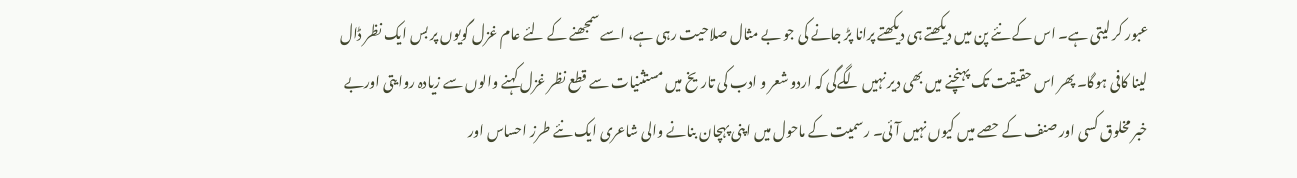عبور کر لیتی ہے۔ اس کے نئے پن میں دیکھتے ہی دیکھتے پرانا پڑ جانے کی جو بے مثال صلاحیت رہی ہے، اسے سمجھنے کے لئے عام غزل گویوں پر بس ایک نظر ڈال لینا کافی ہوگا۔ پھر اس حقیقت تک پہنچنے میں بھی دیر نہیں لگےگی کہ اردو شعر و ادب کی تاریخ میں مستثنیات سے قطع نظر غزل کہنے والوں سے زیادہ روایتی اوربے خبر مخلوق کسی اور صنف کے حصے میں کیوں نہیں آئی۔ رسمیت کے ماحول میں اپنی پہچان بنانے والی شاعری ایک نئے طرز احساس اور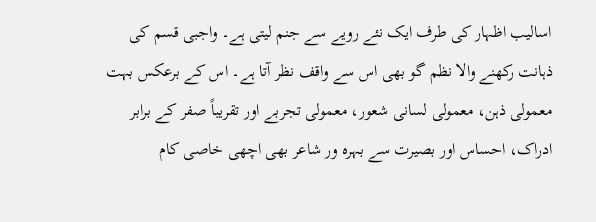اسالیب اظہار کی طرف ایک نئے رویے سے جنم لیتی ہے۔ واجبی قسم کی ذہانت رکھنے والا نظم گو بھی اس سے واقف نظر آتا ہے۔ اس کے برعکس بہت معمولی ذہن، معمولی لسانی شعور، معمولی تجربے اور تقریباً صفر کے برابر ادراک، احساس اور بصیرت سے بہرہ ور شاعر بھی اچھی خاصی کام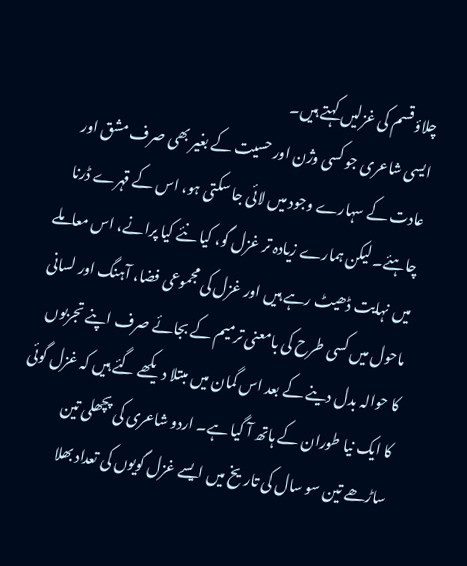چلاؤ قسم کی غزلیں کہتے ہیں۔
ایسی شاعری جو کسی وژن اور حسیت کے بغیر بھی صرف مشق اور عادت کے سہارے وجود میں لائی جا سکتی ہو، اس کے قہرے ڈرنا چاہئے۔ لیکن ہمارے زیادہ تر غزل گو، کیا نئے کیا پرانے، اس معاملے میں نہایت ڈھیٹ رہے ہیں اور غزل کی مجموعی فضا، آہنگ اور لسانی ماحول میں کسی طرح کی بامعنی ترمیم کے بجائے صرف اپنے تجربوں کا حوالہ بدل دینے کے بعد اس گمان میں مبتلا دیکھے گئے ہیں کہ غزل گوئی کا ایک نیا طوران کے ہاتھ آ گیا ہے۔ اردو شاعری کی پچھلی تین ساڑھے تین سو سال کی تاریخ میں ایسے غزل گویوں کی تعداد بھلا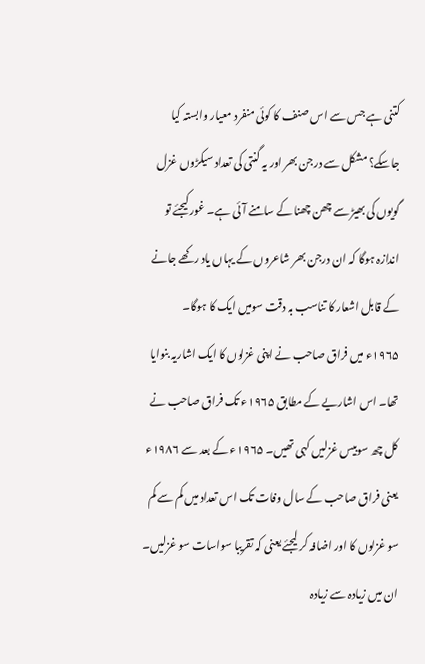کتنی ہے جس سے اس صنف کا کوئی منفرد معیار وابستہ کیا جاسکے؟ مشکل سے درجن بھر اور یہ گنتی کی تعداد سیکڑوں غزل گویوں کی بھیڑ سے چھن چھنا کے سامنے آئی ہے۔ غور کیجئے تو اندازہ ہوگا کہ ان درجن بھر شاعروں کے یہاں یاد رکھے جانے کے قابل اشعار کا تناسب بہ دقت سومیں ایک کا ہوگا۔
۱۹۶۵ء میں فراق صاحب نے اپنی غزلوں کا ایک اشاریہ بنوایا تھا۔ اس اشاریے کے مطابق ۱۹۶۵ء تک فراق صاحب نے کل چھ سوبیس غزلیں کہی تھیں۔ ۱۹۶۵ء کے بعد سے ۱۹۸۶ء یعنی فراق صاحب کے سال وفات تک اس تعداد میں کم سے کم سو غزلوں کا اور اضافہ کر لیجئے یعنی کہ تقریبا سواسات سو غزلیں۔ ان میں زیادہ سے زیادہ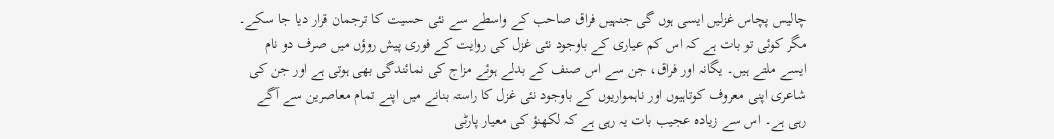چالیس پچاس غزلیں ایسی ہوں گی جنہیں فراق صاحب کے واسطے سے نئی حسیت کا ترجمان قرار دیا جا سکے۔
مگر کوئی تو بات ہے کہ اس کم عیاری کے باوجود نئی غزل کی روایت کے فوری پیش روؤں میں صرف دو نام ایسے ملتے ہیں۔ یگانہ اور فراق، جن سے اس صنف کے بدلے ہوئے مزاج کی نمائندگی بھی ہوتی ہے اور جن کی شاعری اپنی معروف کوتاہیوں اور ناہمواریوں کے باوجود نئی غزل کا راستہ بنانے میں اپنے تمام معاصرین سے آگے رہی ہے۔ اس سے زیادہ عجیب بات یہ رہی ہے کہ لکھنؤ کی معیار پارٹی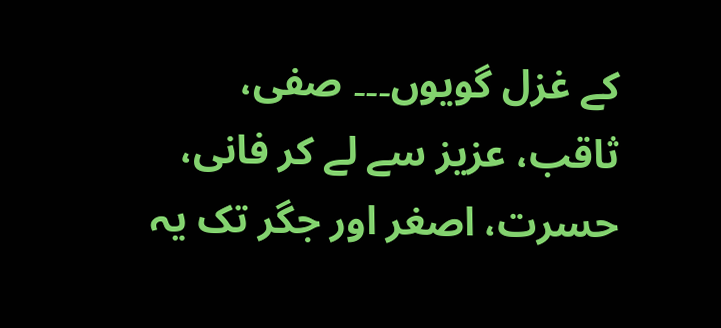کے غزل گویوں۔۔۔ صفی، ثاقب، عزیز سے لے کر فانی، حسرت، اصغر اور جگر تک یہ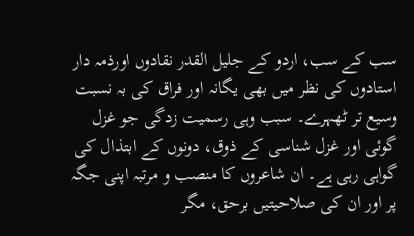سب کے سب، اردو کے جلیل القدر نقادوں اورذمہ دار استادوں کی نظر میں بھی یگانہ اور فراق کی بہ نسبت وسیع تر ٹھہرے۔ سبب وہی رسمیت زدگی جو غزل گوئی اور غزل شناسی کے ذوق، دونوں کے ابتذال کی گواہی رہی ہے۔ ان شاعروں کا منصب و مرتبہ اپنی جگہ پر اور ان کی صلاحیتیں برحق، مگر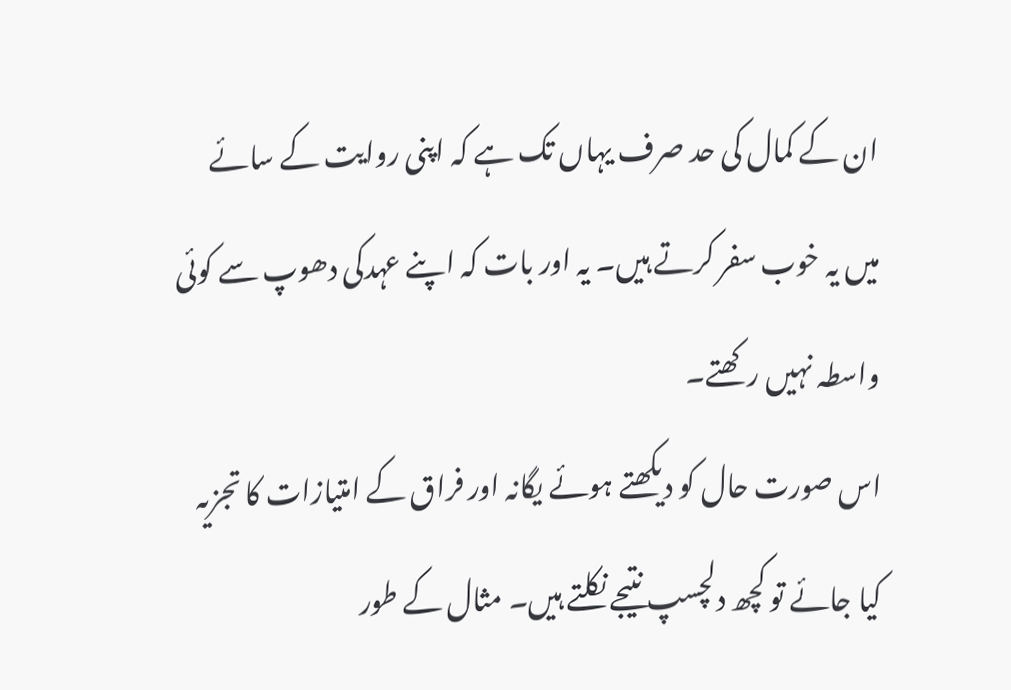ان کے کمال کی حد صرف یہاں تک ہے کہ اپنی روایت کے سائے میں یہ خوب سفر کرتے ہیں۔ یہ اور بات کہ اپنے عہدکی دھوپ سے کوئی واسطہ نہیں رکھتے۔
اس صورت حال کو دیکھتے ہوئے یگانہ اور فراق کے امتیازات کا تجزیہ کیا جائے تو کچھ دلچسپ نتیجے نکلتے ہیں۔ مثال کے طور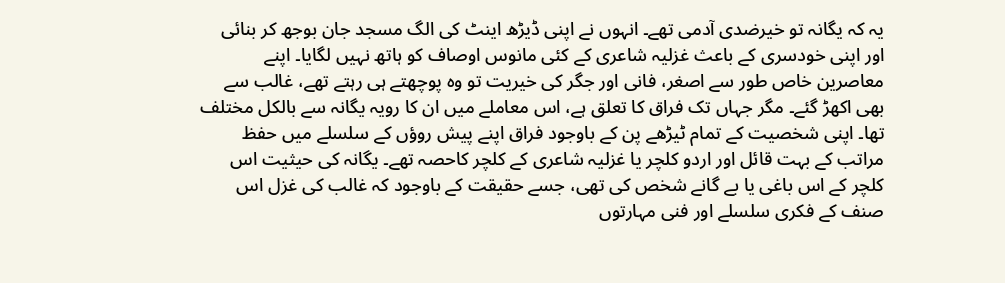یہ کہ یگانہ تو خیرضدی آدمی تھے۔ انہوں نے اپنی ڈیڑھ اینٹ کی الگ مسجد جان بوجھ کر بنائی اور اپنی خودسری کے باعث غزلیہ شاعری کے کئی مانوس اوصاف کو ہاتھ نہیں لگایا۔ اپنے معاصرین خاص طور سے اصغر، فانی اور جگر کی خیریت تو وہ پوچھتے ہی رہتے تھے، غالب سے بھی اکھڑ گئے۔ مگر جہاں تک فراق کا تعلق ہے، اس معاملے میں ان کا رویہ یگانہ سے بالکل مختلف تھا۔ اپنی شخصیت کے تمام ٹیڑھے پن کے باوجود فراق اپنے پیش روؤں کے سلسلے میں حفظ مراتب کے بہت قائل اور اردو کلچر یا غزلیہ شاعری کے کلچر کاحصہ تھے۔ یگانہ کی حیثیت اس کلچر کے اس باغی یا بے گانے شخص کی تھی، جسے حقیقت کے باوجود کہ غالب کی غزل اس صنف کے فکری سلسلے اور فنی مہارتوں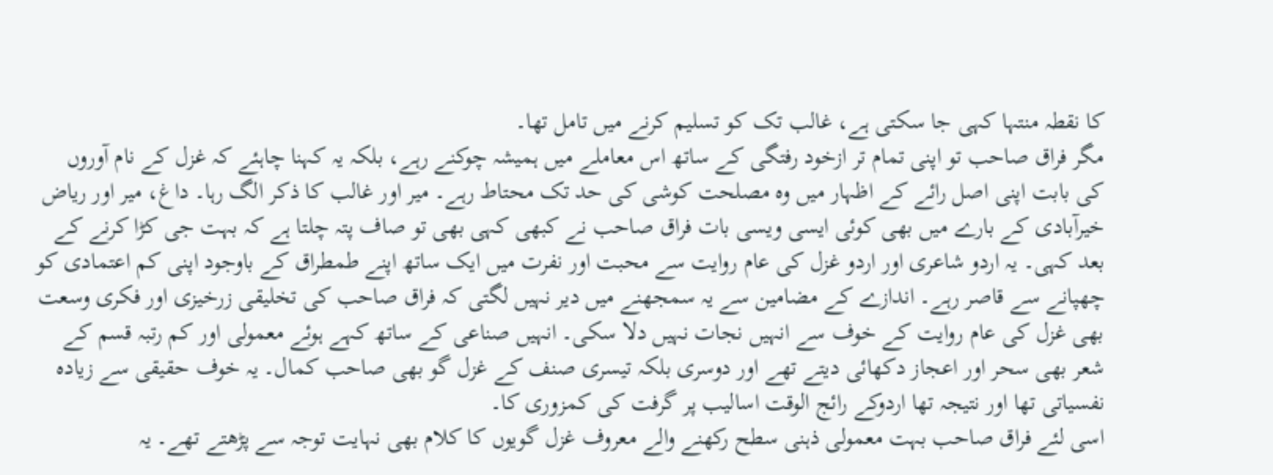کا نقطہ منتہا کہی جا سکتی ہے، غالب تک کو تسلیم کرنے میں تامل تھا۔
مگر فراق صاحب تو اپنی تمام تر ازخود رفتگی کے ساتھ اس معاملے میں ہمیشہ چوکنے رہے، بلکہ یہ کہنا چاہئے کہ غزل کے نام آوروں کی بابت اپنی اصل رائے کے اظہار میں وہ مصلحت کوشی کی حد تک محتاط رہے۔ میر اور غالب کا ذکر الگ رہا۔ داغ، میر اور ریاض خیرآبادی کے بارے میں بھی کوئی ایسی ویسی بات فراق صاحب نے کبھی کہی بھی تو صاف پتہ چلتا ہے کہ بہت جی کڑا کرنے کے بعد کہی۔ یہ اردو شاعری اور اردو غزل کی عام روایت سے محبت اور نفرت میں ایک ساتھ اپنے طمطراق کے باوجود اپنی کم اعتمادی کو چھپانے سے قاصر رہے۔ اندازے کے مضامین سے یہ سمجھنے میں دیر نہیں لگتی کہ فراق صاحب کی تخلیقی زرخیزی اور فکری وسعت بھی غزل کی عام روایت کے خوف سے انہیں نجات نہیں دلا سکی۔ انہیں صناعی کے ساتھ کہے ہوئے معمولی اور کم رتبہ قسم کے شعر بھی سحر اور اعجاز دکھائی دیتے تھے اور دوسری بلکہ تیسری صنف کے غزل گو بھی صاحب کمال۔ یہ خوف حقیقی سے زیادہ نفسیاتی تھا اور نتیجہ تھا اردوکے رائج الوقت اسالیب پر گرفت کی کمزوری کا۔
اسی لئے فراق صاحب بہت معمولی ذہنی سطح رکھنے والے معروف غزل گویوں کا کلام بھی نہایت توجہ سے پڑھتے تھے۔ یہ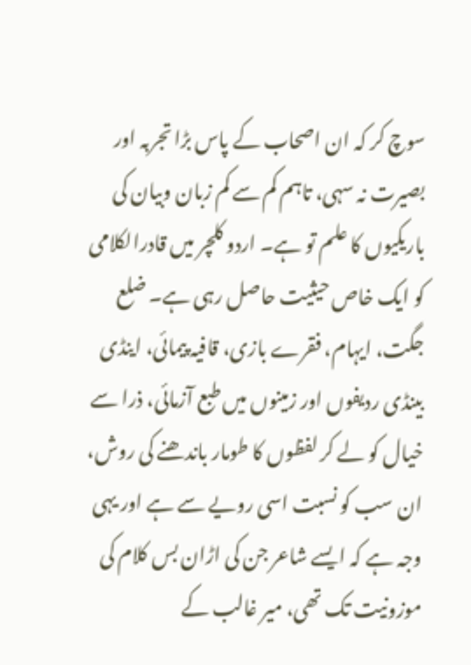سوچ کر کہ ان اصحاب کے پاس بڑا تجربہ اور بصیرت نہ سہی، تاہم کم سے کم زبان وبیان کی باریکیوں کا علم تو ہے۔ اردو کلچر میں قادرالکلامی کو ایک خاص حیثیت حاصل رہی ہے۔ ضلع جگت، ایہام، فقرے بازی، قافیہ پیمائی، اینڈی بینڈی ردیفوں اور زمینوں میں طبع آزمائی، ذرا سے خیال کو لے کر لفظوں کا طومار باندھنے کی روش، ان سب کو نسبت اسی رویے سے ہے اور یہی وجہ ہے کہ ایسے شاعر جن کی اڑان بس کلام کی موزونیت تک تھی، میر غالب کے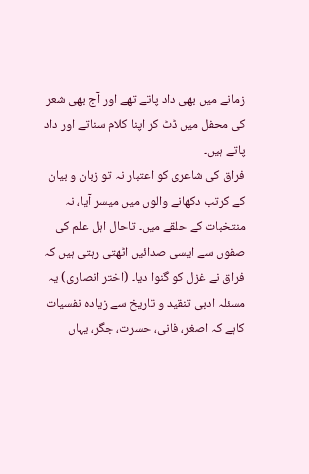زمانے میں بھی داد پاتے تھے اور آج بھی شعر کی محفل میں ڈٹ کر اپنا کلام سناتے اور داد پاتے ہیں۔
فراق کی شاعری کو اعتبار نہ تو زبان و بیان کے کرتب دکھانے والوں میں میسر آیا، نہ منتخبات کے حلقے میں۔ تاحال اہل علم کی صفوں سے ایسی صدائیں اٹھتی رہتی ہیں کہ فراق نے غزل کو گنوا دیا۔ (اختر انصاری) یہ مسئلہ ادبی تنقید و تاریخ سے زیادہ نفسیات کاہے کہ اصغر، فانی، حسرت، جگر، یہاں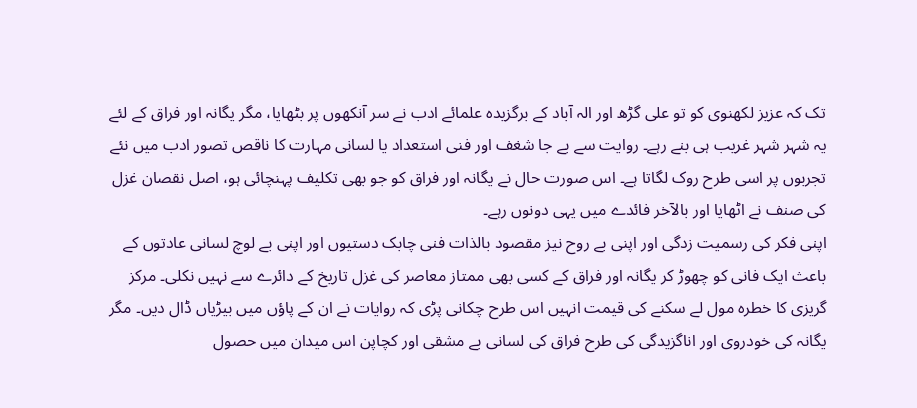تک کہ عزیز لکھنوی کو تو علی گڑھ اور الہ آباد کے برگزیدہ علمائے ادب نے سر آنکھوں پر بٹھایا، مگر یگانہ اور فراق کے لئے یہ شہر شہر غریب ہی بنے رہے۔ روایت سے بے جا شغف اور فنی استعداد یا لسانی مہارت کا ناقص تصور ادب میں نئے تجربوں پر اسی طرح روک لگاتا ہے۔ اس صورت حال نے یگانہ اور فراق کو جو بھی تکلیف پہنچائی ہو، اصل نقصان غزل کی صنف نے اٹھایا اور بالآخر فائدے میں یہی دونوں رہے۔
اپنی فکر کی رسمیت زدگی اور اپنی بے روح نیز مقصود بالذات فنی چابک دستیوں اور اپنی بے لوچ لسانی عادتوں کے باعث ایک فانی کو چھوڑ کر یگانہ اور فراق کے کسی بھی ممتاز معاصر کی غزل تاریخ کے دائرے سے نہیں نکلی۔ مرکز گریزی کا خطرہ مول لے سکنے کی قیمت انہیں اس طرح چکانی پڑی کہ روایات نے ان کے پاؤں میں بیڑیاں ڈال دیں۔ مگر یگانہ کی خودروی اور اناگزیدگی کی طرح فراق کی لسانی بے مشقی اور کچاپن اس میدان میں حصول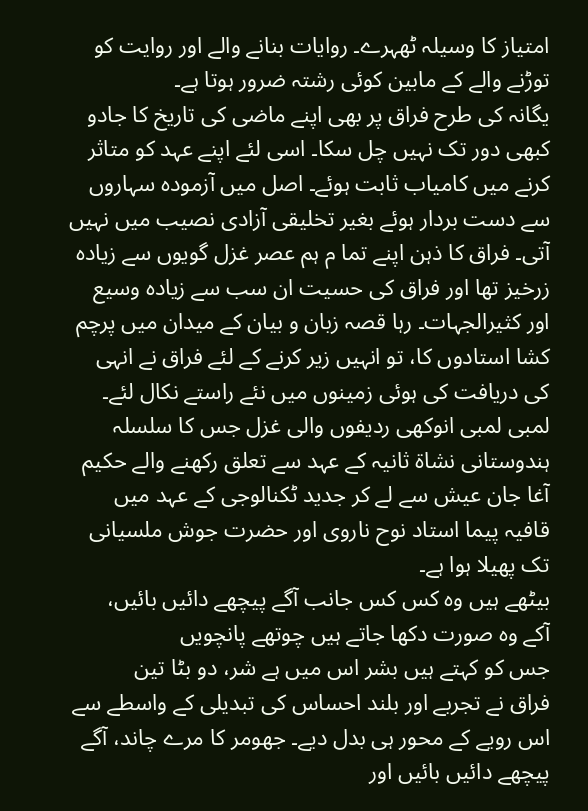امتیاز کا وسیلہ ٹھہرے۔ روایات بنانے والے اور روایت کو توڑنے والے کے مابین کوئی رشتہ ضرور ہوتا ہے۔
یگانہ کی طرح فراق پر بھی اپنے ماضی کی تاریخ کا جادو کبھی دور تک نہیں چل سکا۔ اسی لئے اپنے عہد کو متاثر کرنے میں کامیاب ثابت ہوئے۔ اصل میں آزمودہ سہاروں سے دست بردار ہوئے بغیر تخلیقی آزادی نصیب میں نہیں آتی۔ فراق کا ذہن اپنے تما م ہم عصر غزل گویوں سے زیادہ زرخیز تھا اور فراق کی حسیت ان سب سے زیادہ وسیع اور کثیرالجہات۔ رہا قصہ زبان و بیان کے میدان میں پرچم کشا استادوں کا، تو انہیں زیر کرنے کے لئے فراق نے انہی کی دریافت کی ہوئی زمینوں میں نئے راستے نکال لئے۔ لمبی لمبی انوکھی ردیفوں والی غزل جس کا سلسلہ ہندوستانی نشاۃ ثانیہ کے عہد سے تعلق رکھنے والے حکیم آغا جان عیش سے لے کر جدید ٹکنالوجی کے عہد میں قافیہ پیما استاد نوح ناروی اور حضرت جوش ملسیانی تک پھیلا ہوا ہے۔
بیٹھے ہیں وہ کس کس جانب آگے پیچھے دائیں بائیں،
آکے وہ صورت دکھا جاتے ہیں چوتھے پانچویں
جس کو کہتے ہیں بشر اس میں ہے شر، دو بٹا تین
فراق نے تجربے اور بلند احساس کی تبدیلی کے واسطے سے اس رویے کے محور ہی بدل دیے۔ جھومر کا مرے چاند، آگے پیچھے دائیں بائیں اور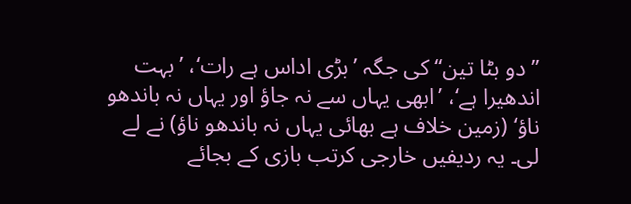’’دو بٹا تین‘‘ کی جگہ ’بڑی اداس ہے رات‘، ’بہت اندھیرا ہے‘، ’ابھی یہاں سے نہ جاؤ اور یہاں نہ باندھو ناؤ‘ (زمین خلاف ہے بھائی یہاں نہ باندھو ناؤ) نے لے لی۔ یہ ردیفیں خارجی کرتب بازی کے بجائے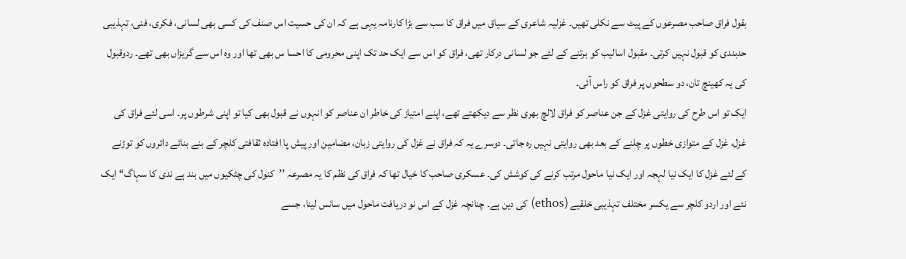بقول فراق صاحب مصرعوں کے پیٹ سے نکلی تھیں۔ غزلیہ شاعری کے سیاق میں فراق کا سب سے بڑا کارنامہ یہی ہے کہ ان کی حسیت اس صنف کی کسی بھی لسانی، فکری، فنی، تہذیبی حدبندی کو قبول نہیں کرتی۔ مقبول اسالیب کو برتنے کے لئے جو لسانی درکار تھی، فراق کو اس سے ایک حد تک اپنی محرومی کا احسا س بھی تھا اور وہ اس سے گریزاں بھی تھے۔ ردوقبول کی یہ کھینچ تان، دو سطحوں پر فراق کو راس آئی۔
ایک تو اس طرح کی روایتی غزل کے جن عناصر کو فراق لالچ بھری نظر سے دیکھتے تھے، اپنے امتیاز کی خاطر ان عناصر کو انہوں نے قبول بھی کیا تو اپنی شرطوں پر۔ اسی لئے فراق کی غزل، غزل کے متوازی خطوں پر چلنے کے بعد بھی روایتی نہیں رہ جاتی۔ دوسرے یہ کہ فراق نے غزل کی روایتی زبان، مضامین اور پیش پا افتادہ ثقافتی کلچر کے بنے بنائے دائروں کو توڑنے کے لئے غزل کا ایک نیا لہجہ اور ایک نیا ماحول مرتب کرنے کی کوشش کی۔ عسکری صاحب کا خیال تھا کہ فراق کی نظم کا یہ مصرعہ ’’کنول کی چٹکیوں میں بند ہے ندی کا سہاگ‘‘ ایک نئے اور اردو کلچر سے یکسر مختلف تہذیبی خلقیے (ethos) کی دین ہے۔ چنانچہ غزل کے اس نو دریافت ماحول میں سانس لینا، جسے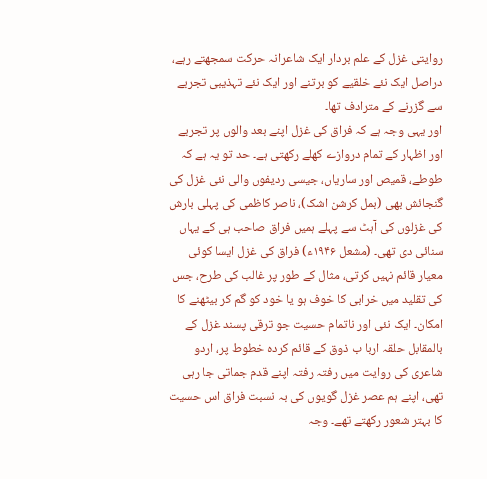روایتی غزل کے علم بردار ایک شاعرانہ حرکت سمجھتے رہے، دراصل ایک نئے خلقیے کو برتنے اور ایک نئے تہذیبی تجربے سے گزرنے کے مترادف تھا۔
اور یہی وجہ ہے کہ فراق کی غزل اپنے بعد والوں پر تجربے اور اظہار کے تمام دروازے کھلے رکھتی ہے۔ حد تو یہ ہے کہ طوطے، قمیص اور ساریاں، جیسی ردیفوں والی نئی غزل کی گنجائش بھی (بمل کرشن اشک)، ناصر کاظمی کی پہلی بارش کی غزلوں کی آہٹ سے پہلے ہمیں فراق صاحب ہی کے یہاں سنائی دی تھی۔ (مشعل ۱۹۴۶ء) فراق کی غزل ایسا کوئی معیار قائم نہیں کرتی، مثال کے طور پر غالب کی طرح، جس کی تقلید میں خرابی کا خوف ہو یا خود کو گم کر بیٹھنے کا امکان۔ ایک نئی اور ناتمام حسیت جو ترقی پسند غزل کے بالمقابل حلقہ اربا ب ذوق کے قائم کردہ خطوط پر، اردو شاعری کی روایت میں رفتہ رفتہ اپنے قدم جماتی جا رہی تھی، اپنے ہم عصر غزل گویوں کی بہ نسبت فراق اس حسیت کا بہتر شعور رکھتے تھے۔ وجہ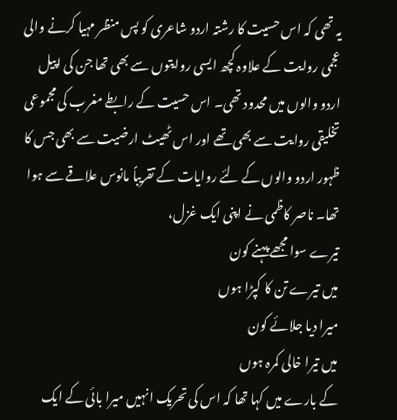یہ تھی کہ اس حسیت کا رشتہ اردو شاعری کو پس منظر مہیا کرنے والی عجمی روایت کے علاوہ کچھ ایسی روایتوں سے بھی تھا جن کی اپیل اردو والوں میں محدود تھی۔ اس حسیت کے رابطے مغرب کی مجموعی تخلیقی روایت سے بھی تھے اور اس ٹھیٹ ارضیت سے بھی جس کا ظہور اردو والوں کے لئے روایات کے تقریباً مانوس علاقے سے ہوا تھا۔ ناصر کاظمی نے اپنی ایک غزل،
تیرے سوا مجھے پہنے کون
میں تیرے تن کا کپڑا ہوں
میرا دیا جلائے کون
میں تیرا خالی کمرہ ہوں
کے بارے میں کہا تھا کہ اس کی تحریک انہیں میرا بائی کے ایک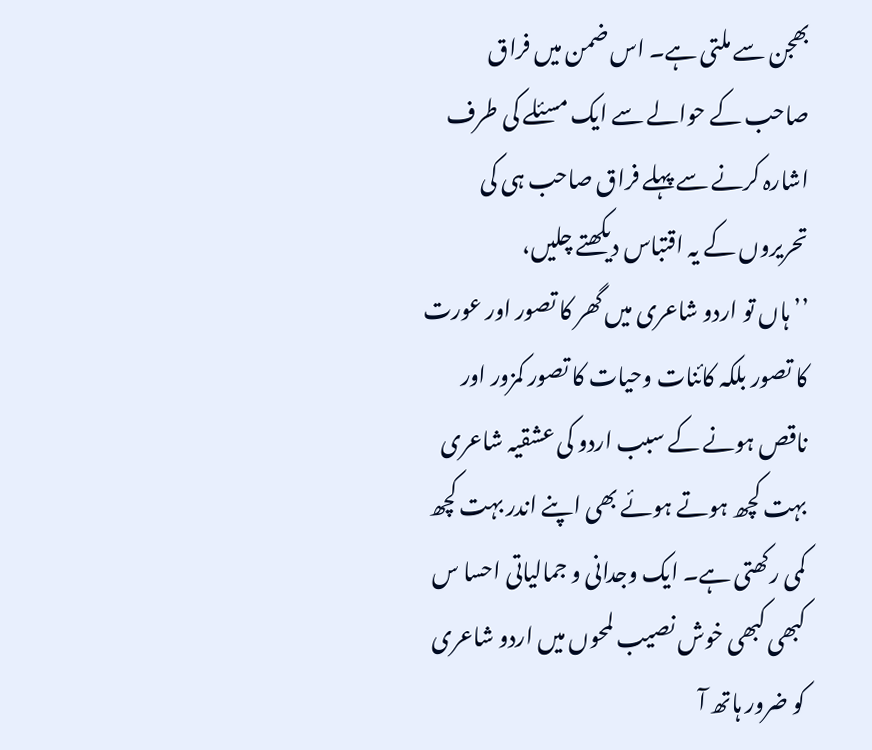بھجن سے ملتی ہے۔ اس ضمن میں فراق صاحب کے حوالے سے ایک مسئلے کی طرف اشارہ کرنے سے پہلے فراق صاحب ہی کی تحریروں کے یہ اقتباس دیکھتے چلیں،
’’ہاں تو اردو شاعری میں گھر کا تصور اور عورت کا تصور بلکہ کائنات وحیات کا تصور کمزور اور ناقص ہونے کے سبب اردو کی عشقیہ شاعری بہت کچھ ہوتے ہوئے بھی اپنے اندر بہت کچھ کمی رکھتی ہے۔ ایک وجدانی و جمالیاتی احسا س کبھی کبھی خوش نصیب لمحوں میں اردو شاعری کو ضرور ہاتھ آ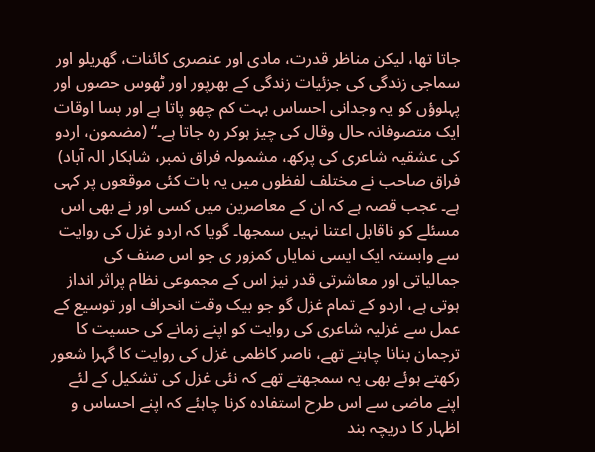جاتا تھا، لیکن مناظر قدرت، مادی اور عنصری کائنات، گھریلو اور سماجی زندگی کی جزئیات زندگی کے بھرپور اور ٹھوس حصوں اور پہلوؤں کو یہ وجدانی احساس بہت کم چھو پاتا ہے اور بسا اوقات ایک متصوفانہ حال وقال کی چیز ہوکر رہ جاتا ہے۔‘‘ (مضمون، اردو کی عشقیہ شاعری کی پرکھ، مشمولہ فراق نمبر، شاہکار الہ آباد)
فراق صاحب نے مختلف لفظوں میں یہ بات کئی موقعوں پر کہی ہے۔ عجب قصہ ہے کہ ان کے معاصرین میں کسی اور نے بھی اس مسئلے کو ناقابل اعتنا نہیں سمجھا۔ گویا کہ اردو غزل کی روایت سے وابستہ ایک ایسی نمایاں کمزور ی جو اس صنف کی جمالیاتی اور معاشرتی قدر نیز اس کے مجموعی نظام پراثر انداز ہوتی ہے، اردو کے تمام غزل گو جو بیک وقت انحراف اور توسیع کے عمل سے غزلیہ شاعری کی روایت کو اپنے زمانے کی حسیت کا ترجمان بنانا چاہتے تھے، ناصر کاظمی غزل کی روایت کا گہرا شعور رکھتے ہوئے بھی یہ سمجھتے تھے کہ نئی غزل کی تشکیل کے لئے اپنے ماضی سے اس طرح استفادہ کرنا چاہئے کہ اپنے احساس و اظہار کا دریچہ بند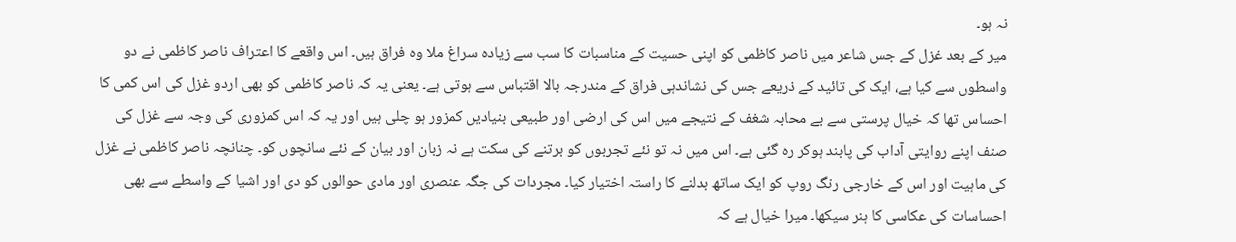نہ ہو۔
میر کے بعد غزل کے جس شاعر میں ناصر کاظمی کو اپنی حسیت کے مناسبات کا سب سے زیادہ سراغ ملا وہ فراق ہیں۔ اس واقعے کا اعتراف ناصر کاظمی نے دو واسطوں سے کیا ہے، ایک کی تائید کے ذریعے جس کی نشاندہی فراق کے مندرجہ بالا اقتباس سے ہوتی ہے۔ یعنی یہ کہ ناصر کاظمی کو بھی اردو غزل کی اس کمی کا احساس تھا کہ خیال پرستی سے بے محابہ شغف کے نتیجے میں اس کی ارضی اور طبیعی بنیادیں کمزور ہو چلی ہیں اور یہ کہ اس کمزوری کی وجہ سے غزل کی صنف اپنے روایتی آداب کی پابند ہوکر رہ گئی ہے۔ اس میں نہ تو نئے تجربوں کو برتنے کی سکت ہے نہ زبان اور بیان کے نئے سانچوں کو۔ چنانچہ ناصر کاظمی نے غزل کی ماہیت اور اس کے خارجی رنگ روپ کو ایک ساتھ بدلنے کا راستہ اختیار کیا۔ مجردات کی جگہ عنصری اور مادی حوالوں کو دی اور اشیا کے واسطے سے بھی احساسات کی عکاسی کا ہنر سیکھا۔ میرا خیال ہے کہ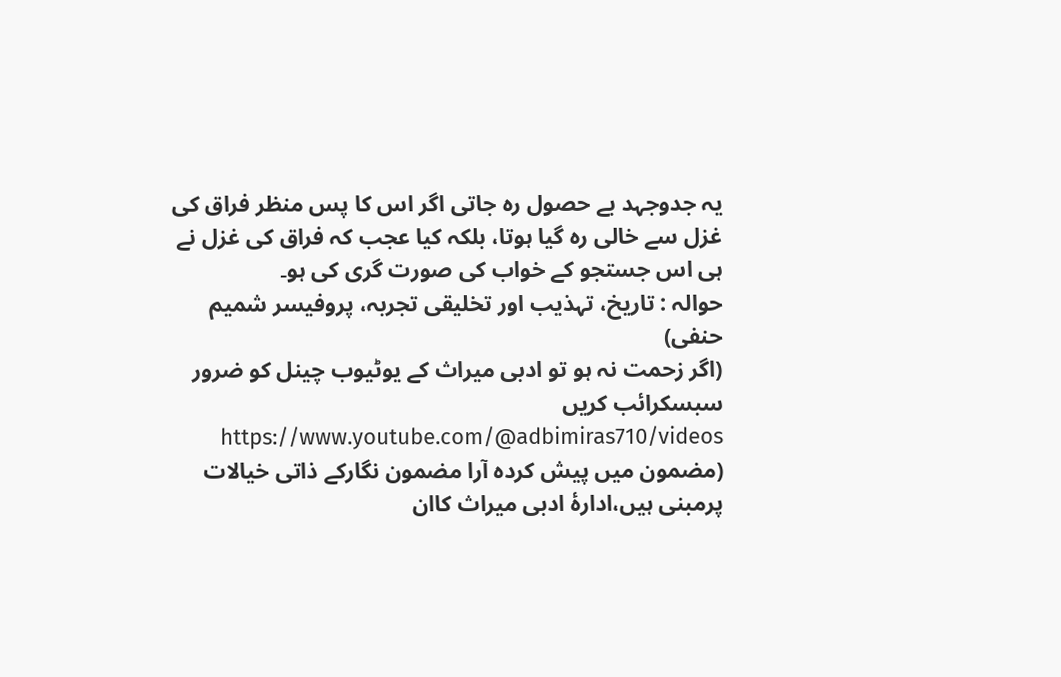یہ جدوجہد بے حصول رہ جاتی اگر اس کا پس منظر فراق کی غزل سے خالی رہ گیا ہوتا، بلکہ کیا عجب کہ فراق کی غزل نے ہی اس جستجو کے خواب کی صورت گری کی ہو۔
حوالہ : تاریخ، تہذیب اور تخلیقی تجربہ، پروفیسر شمیم حنفی)
(اگر زحمت نہ ہو تو ادبی میراث کے یوٹیوب چینل کو ضرور سبسکرائب کریں https://www.youtube.com/@adbimiras710/videos
(مضمون میں پیش کردہ آرا مضمون نگارکے ذاتی خیالات پرمبنی ہیں،ادارۂ ادبی میراث کاان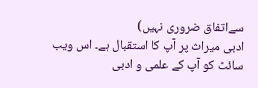سےاتفاق ضروری نہیں)
ادبی میراث پر آپ کا استقبال ہے۔ اس ویب سائٹ کو آپ کے علمی و ادبی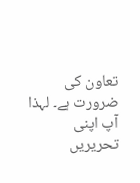تعاون کی ضرورت ہے۔ لہذا آپ اپنی تحریریں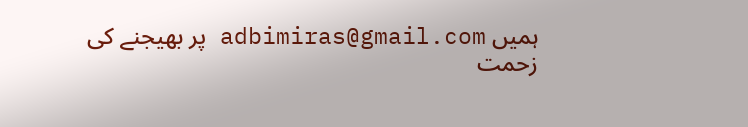ہمیں adbimiras@gmail.com پر بھیجنے کی زحمت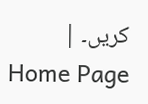کریں۔ |
Home Page